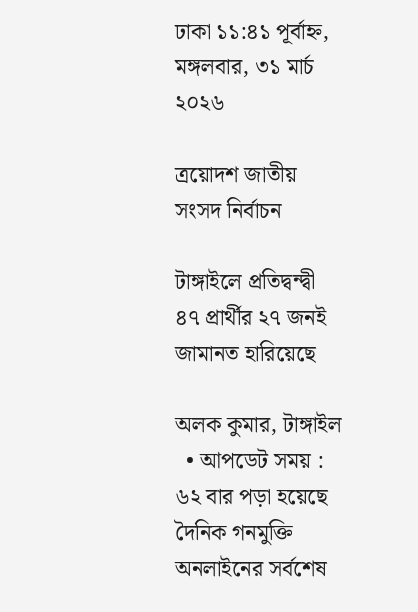ঢাকা ১১:৪১ পূর্বাহ্ন, মঙ্গলবার, ৩১ মার্চ ২০২৬

ত্রয়োদশ জাতীয় সংসদ নির্বাচন

টাঙ্গাইলে প্রতিদ্বন্দ্বী ৪৭ প্রার্থীর ২৭ জনই জামানত হারিয়েছে

অলক কুমার, টাঙ্গাইল
  • আপডেট সময় : ৬২ বার পড়া হয়েছে
দৈনিক গনমুক্তি অনলাইনের সর্বশেষ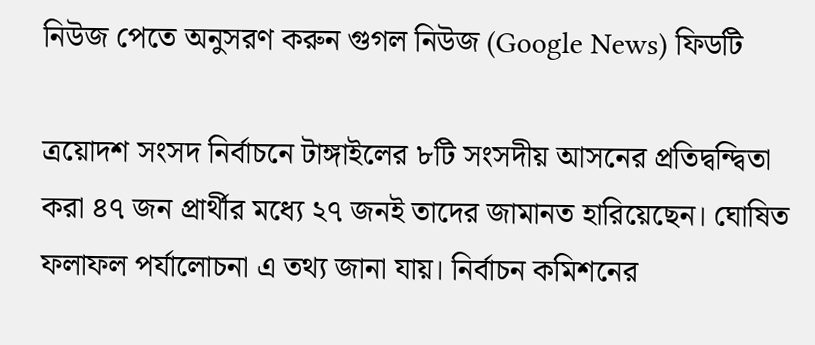নিউজ পেতে অনুসরণ করুন গুগল নিউজ (Google News) ফিডটি

ত্রয়োদশ সংসদ নির্বাচনে টাঙ্গাইলের ৮টি সংসদীয় আসনের প্রতিদ্বন্দ্বিতা করা ৪৭ জন প্রার্থীর মধ্যে ২৭ জনই তাদের জামানত হারিয়েছেন। ঘোষিত ফলাফল পর্যালোচনা এ তথ্য জানা যায়। নির্বাচন কমিশনের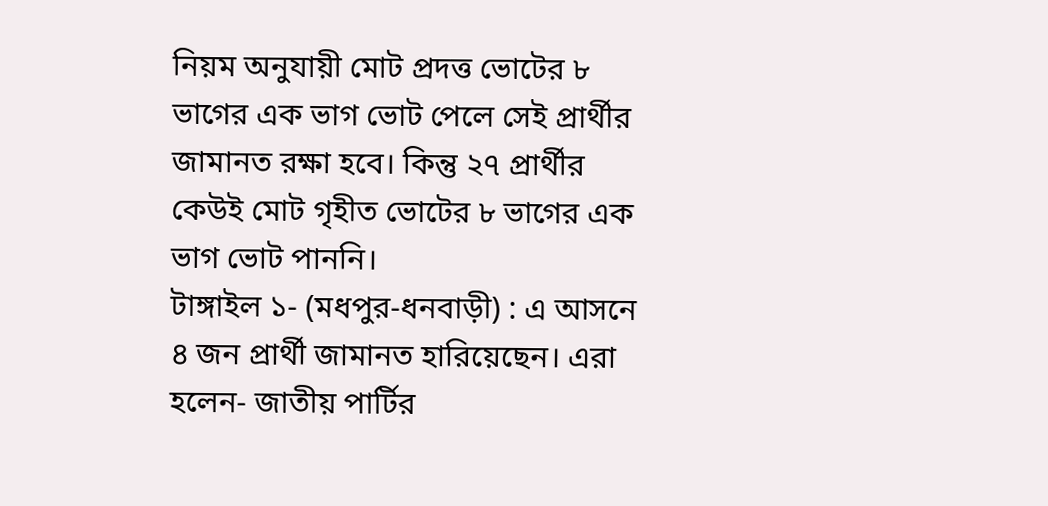নিয়ম অনুযায়ী মোট প্রদত্ত ভোটের ৮ ভাগের এক ভাগ ভোট পেলে সেই প্রার্থীর জামানত রক্ষা হবে। কিন্তু ২৭ প্রার্থীর কেউই মোট গৃহীত ভোটের ৮ ভাগের এক ভাগ ভোট পাননি।
টাঙ্গাইল ১- (মধপুর-ধনবাড়ী) : এ আসনে ৪ জন প্রার্থী জামানত হারিয়েছেন। এরা হলেন- জাতীয় পার্টির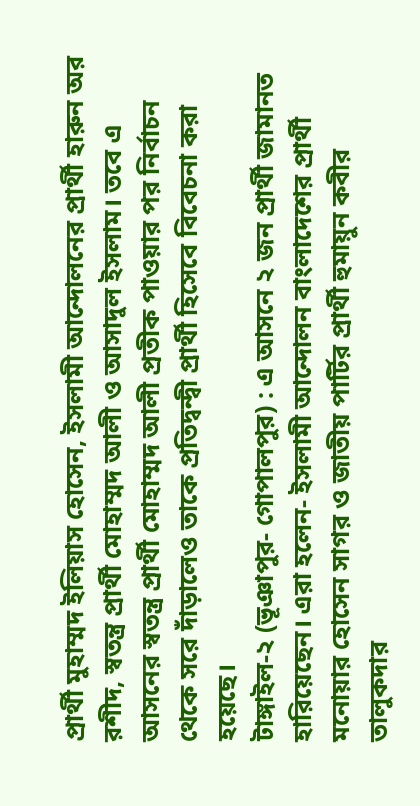প্রার্থী মুহাম্মদ ইলিয়াস হোসেন, ইসলামী আন্দোলনের প্রার্থী হারুন অর রশীদ, স্বতন্ত্র প্রার্থী মোহাম্মদ আলী ও আসাদুল ইসলাম। তবে এ আসনের স্বতন্ত্র প্রার্থী মোহাম্মদ আলী প্রতীক পাওয়ার পর নির্বাচন থেকে সরে দাঁড়ালেও তাকে প্রতিদ্বন্দ্বী প্রার্থী হিসেবে বিবেচনা করা হয়েছে।
টাঙ্গাইল-২ (ভূঞাপুর- গোপালপুর) : এ আসনে ২ জন প্রার্থী জামানত হারিয়েছেন। এরা হলেন- ইসলামী আন্দোলন বাংলাদেশের প্রার্থী মনোয়ার হোসেন সাগর ও জাতীয় পার্টির প্রার্থী হুমায়ুন কবীর তালুকদার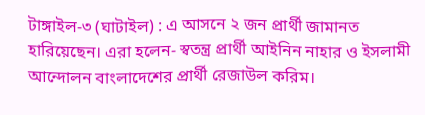টাঙ্গাইল-৩ (ঘাটাইল) : এ আসনে ২ জন প্রার্থী জামানত হারিয়েছেন। এরা হলেন- স্বতন্ত্র প্রার্থী আইনিন নাহার ও ইসলামী আন্দোলন বাংলাদেশের প্রার্থী রেজাউল করিম।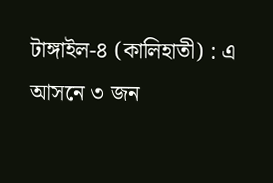টাঙ্গাইল-৪ (কালিহাতী) : এ আসনে ৩ জন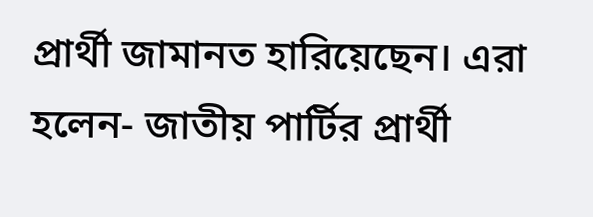প্রার্থী জামানত হারিয়েছেন। এরা হলেন- জাতীয় পার্টির প্রার্থী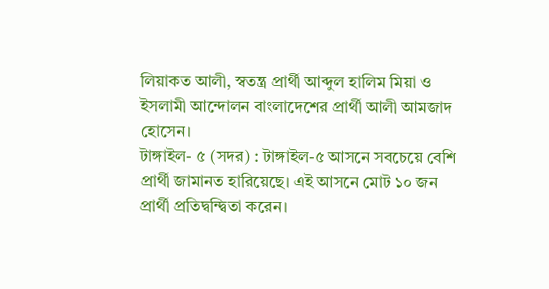লিয়াকত আলী, স্বতন্ত্র প্রার্থী আব্দুল হালিম মিয়া ও ইসলামী আন্দোলন বাংলাদেশের প্রার্থী আলী আমজাদ হোসেন।
টাঙ্গাইল- ৫ (সদর) : টাঙ্গাইল-৫ আসনে সবচেয়ে বেশি প্রার্থী জামানত হারিয়েছে। এই আসনে মোট ১০ জন প্রার্থী প্রতিদ্বন্দ্বিতা করেন।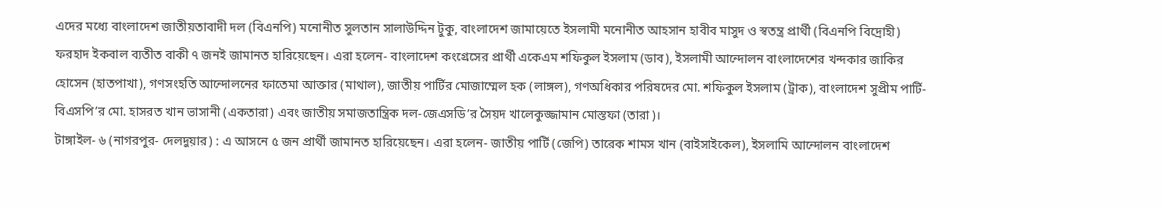এদের মধ্যে বাংলাদেশ জাতীয়তাবাদী দল (বিএনপি) মনোনীত সুলতান সালাউদ্দিন টুকু, বাংলাদেশ জামায়েতে ইসলামী মনোনীত আহসান হাবীব মাসুদ ও স্বতন্ত্র প্রার্থী (বিএনপি বিদ্রোহী) ফরহাদ ইকবাল ব্যতীত বাকী ৭ জনই জামানত হারিয়েছেন। এরা হলেন- বাংলাদেশ কংগ্রেসের প্রার্থী একেএম শফিকুল ইসলাম (ডাব), ইসলামী আন্দোলন বাংলাদেশের খন্দকার জাকির হোসেন (হাতপাখা), গণসংহতি আন্দোলনের ফাতেমা আক্তার (মাথাল), জাতীয় পার্টির মোজাম্মেল হক (লাঙ্গল), গণঅধিকার পরিষদের মো. শফিকুল ইসলাম (ট্রাক), বাংলাদেশ সুপ্রীম পার্টি-বিএসপি’র মো. হাসরত খান ভাসানী (একতারা) এবং জাতীয় সমাজতান্ত্রিক দল-জেএসডি’র সৈয়দ খালেকুজ্জামান মোস্তফা (তারা)।
টাঙ্গাইল- ৬ (নাগরপুর- দেলদুয়ার) : এ আসনে ৫ জন প্রার্থী জামানত হারিয়েছেন। এরা হলেন- জাতীয় পার্টি (জেপি) তারেক শামস খান (বাইসাইকেল), ইসলামি আন্দোলন বাংলাদেশ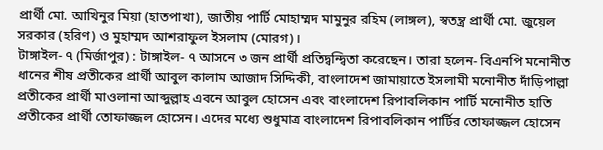প্রার্থী মো. আখিনুর মিয়া (হাতপাখা), জাতীয় পার্টি মোহাম্মদ মামুনুর রহিম (লাঙ্গল), স্বতন্ত্র প্রার্থী মো. জুয়েল সরকার (হরিণ) ও মুহাম্মদ আশরাফুল ইসলাম (মোরগ)।
টাঙ্গাইল- ৭ (মির্জাপুর) : টাঙ্গাইল- ৭ আসনে ৩ জন প্রার্থী প্রতিদ্বন্দ্বিতা করেছেন। তারা হলেন- বিএনপি মনোনীত ধানের শীষ প্রতীকের প্রার্থী আবুল কালাম আজাদ সিদ্দিকী, বাংলাদেশ জামায়াতে ইসলামী মনোনীত দাঁড়িপাল্লা প্রতীকের প্রার্থী মাওলানা আব্দুল্লাহ এবনে আবুল হোসেন এবং বাংলাদেশ রিপাবলিকান পার্টি মনোনীত হাতি প্রতীকের প্রার্থী তোফাজ্জল হোসেন। এদের মধ্যে শুধুমাত্র বাংলাদেশ রিপাবলিকান পার্টির তোফাজ্জল হোসেন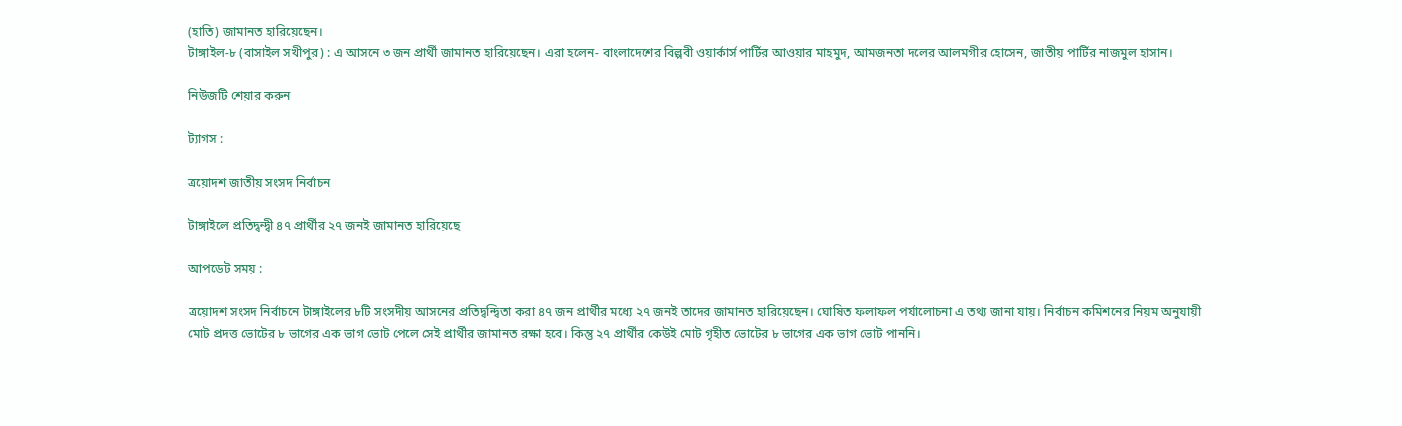(হাতি) জামানত হারিয়েছেন।
টাঙ্গাইল-৮ (বাসাইল সখীপুর) : এ আসনে ৩ জন প্রার্থী জামানত হারিয়েছেন। এরা হলেন- বাংলাদেশের বিল্পবী ওয়ার্কার্স পার্টির আওয়ার মাহমুদ, আমজনতা দলের আলমগীর হোসেন, জাতীয় পার্টির নাজমুল হাসান।

নিউজটি শেয়ার করুন

ট্যাগস :

ত্রয়োদশ জাতীয় সংসদ নির্বাচন

টাঙ্গাইলে প্রতিদ্বন্দ্বী ৪৭ প্রার্থীর ২৭ জনই জামানত হারিয়েছে

আপডেট সময় :

ত্রয়োদশ সংসদ নির্বাচনে টাঙ্গাইলের ৮টি সংসদীয় আসনের প্রতিদ্বন্দ্বিতা করা ৪৭ জন প্রার্থীর মধ্যে ২৭ জনই তাদের জামানত হারিয়েছেন। ঘোষিত ফলাফল পর্যালোচনা এ তথ্য জানা যায়। নির্বাচন কমিশনের নিয়ম অনুযায়ী মোট প্রদত্ত ভোটের ৮ ভাগের এক ভাগ ভোট পেলে সেই প্রার্থীর জামানত রক্ষা হবে। কিন্তু ২৭ প্রার্থীর কেউই মোট গৃহীত ভোটের ৮ ভাগের এক ভাগ ভোট পাননি।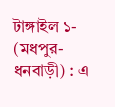টাঙ্গাইল ১- (মধপুর-ধনবাড়ী) : এ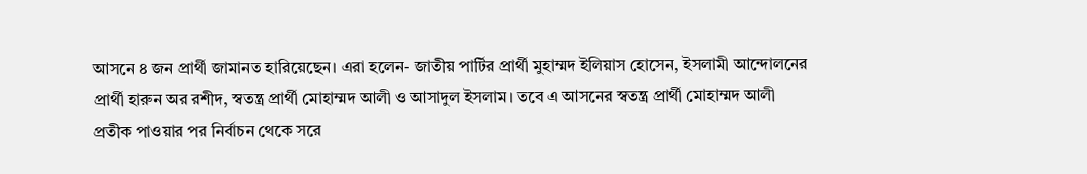আসনে ৪ জন প্রার্থী জামানত হারিয়েছেন। এরা হলেন- জাতীয় পার্টির প্রার্থী মুহাম্মদ ইলিয়াস হোসেন, ইসলামী আন্দোলনের প্রার্থী হারুন অর রশীদ, স্বতন্ত্র প্রার্থী মোহাম্মদ আলী ও আসাদুল ইসলাম। তবে এ আসনের স্বতন্ত্র প্রার্থী মোহাম্মদ আলী প্রতীক পাওয়ার পর নির্বাচন থেকে সরে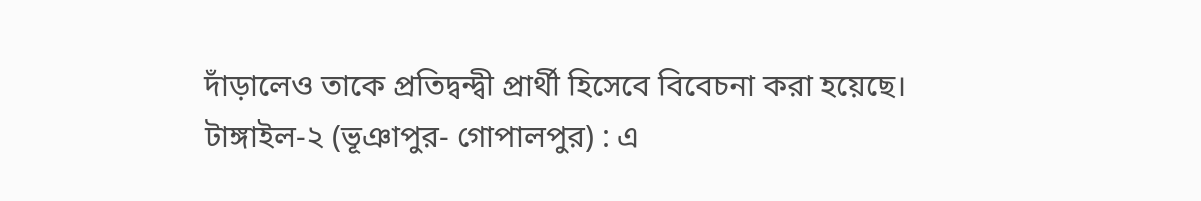দাঁড়ালেও তাকে প্রতিদ্বন্দ্বী প্রার্থী হিসেবে বিবেচনা করা হয়েছে।
টাঙ্গাইল-২ (ভূঞাপুর- গোপালপুর) : এ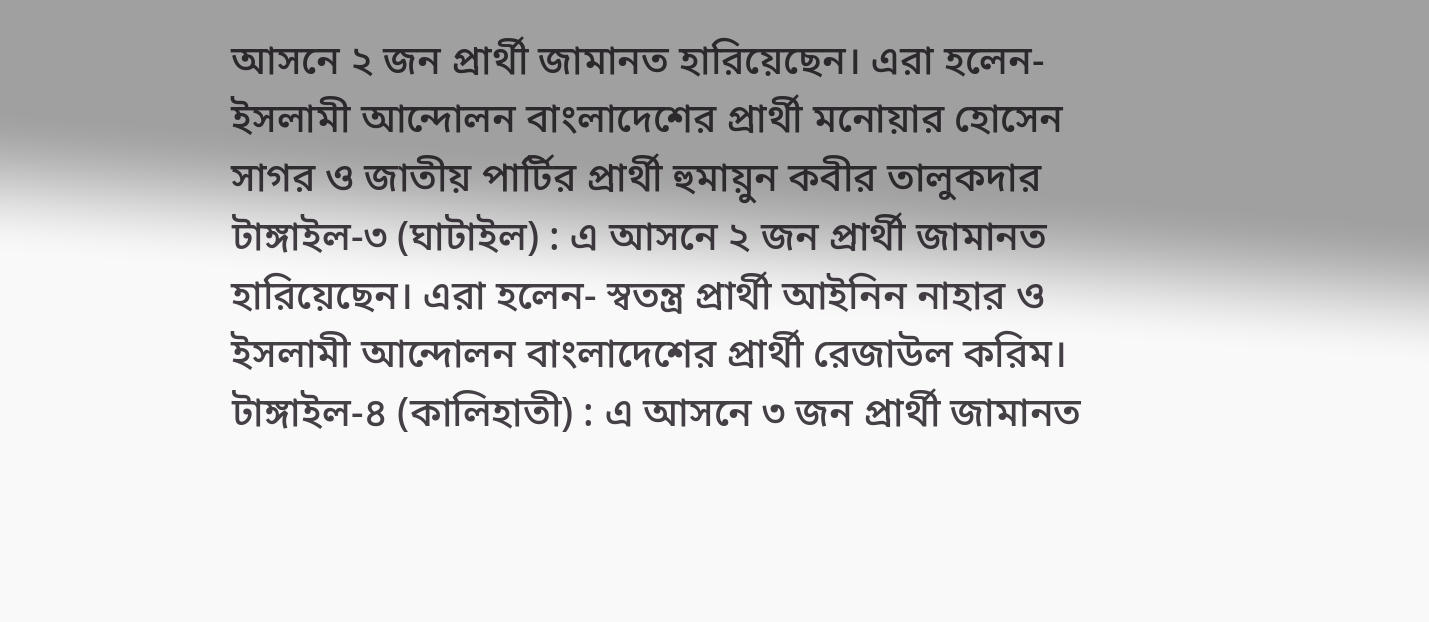আসনে ২ জন প্রার্থী জামানত হারিয়েছেন। এরা হলেন- ইসলামী আন্দোলন বাংলাদেশের প্রার্থী মনোয়ার হোসেন সাগর ও জাতীয় পার্টির প্রার্থী হুমায়ুন কবীর তালুকদার
টাঙ্গাইল-৩ (ঘাটাইল) : এ আসনে ২ জন প্রার্থী জামানত হারিয়েছেন। এরা হলেন- স্বতন্ত্র প্রার্থী আইনিন নাহার ও ইসলামী আন্দোলন বাংলাদেশের প্রার্থী রেজাউল করিম।
টাঙ্গাইল-৪ (কালিহাতী) : এ আসনে ৩ জন প্রার্থী জামানত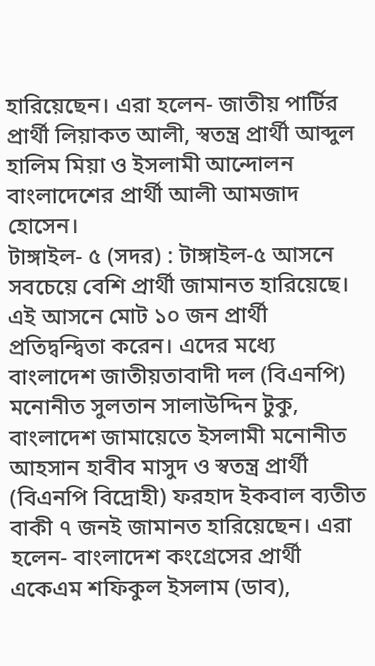হারিয়েছেন। এরা হলেন- জাতীয় পার্টির প্রার্থী লিয়াকত আলী, স্বতন্ত্র প্রার্থী আব্দুল হালিম মিয়া ও ইসলামী আন্দোলন বাংলাদেশের প্রার্থী আলী আমজাদ হোসেন।
টাঙ্গাইল- ৫ (সদর) : টাঙ্গাইল-৫ আসনে সবচেয়ে বেশি প্রার্থী জামানত হারিয়েছে। এই আসনে মোট ১০ জন প্রার্থী প্রতিদ্বন্দ্বিতা করেন। এদের মধ্যে বাংলাদেশ জাতীয়তাবাদী দল (বিএনপি) মনোনীত সুলতান সালাউদ্দিন টুকু, বাংলাদেশ জামায়েতে ইসলামী মনোনীত আহসান হাবীব মাসুদ ও স্বতন্ত্র প্রার্থী (বিএনপি বিদ্রোহী) ফরহাদ ইকবাল ব্যতীত বাকী ৭ জনই জামানত হারিয়েছেন। এরা হলেন- বাংলাদেশ কংগ্রেসের প্রার্থী একেএম শফিকুল ইসলাম (ডাব),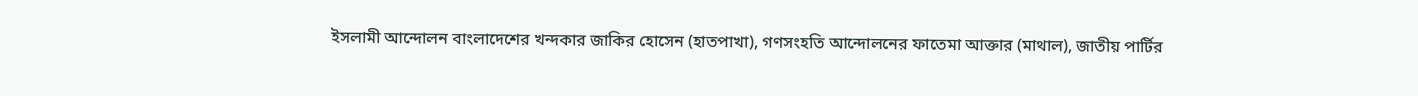ইসলামী আন্দোলন বাংলাদেশের খন্দকার জাকির হোসেন (হাতপাখা), গণসংহতি আন্দোলনের ফাতেমা আক্তার (মাথাল), জাতীয় পার্টির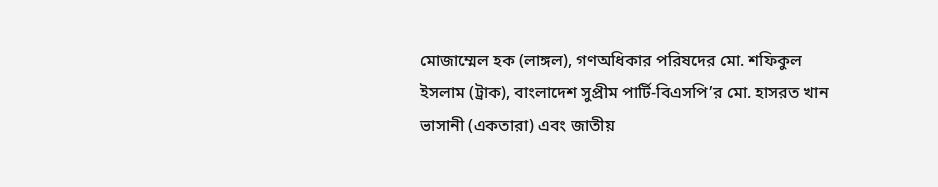মোজাম্মেল হক (লাঙ্গল), গণঅধিকার পরিষদের মো. শফিকুল ইসলাম (ট্রাক), বাংলাদেশ সুপ্রীম পার্টি-বিএসপি’র মো. হাসরত খান ভাসানী (একতারা) এবং জাতীয়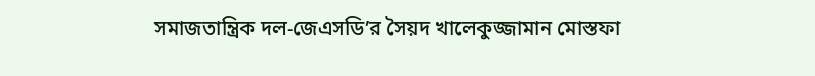সমাজতান্ত্রিক দল-জেএসডি’র সৈয়দ খালেকুজ্জামান মোস্তফা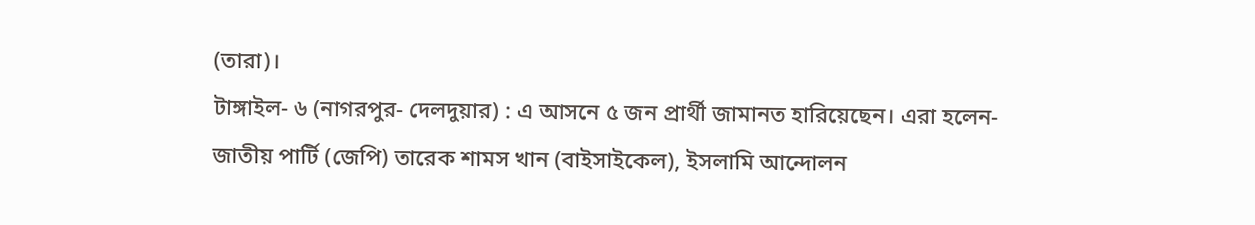(তারা)।
টাঙ্গাইল- ৬ (নাগরপুর- দেলদুয়ার) : এ আসনে ৫ জন প্রার্থী জামানত হারিয়েছেন। এরা হলেন- জাতীয় পার্টি (জেপি) তারেক শামস খান (বাইসাইকেল), ইসলামি আন্দোলন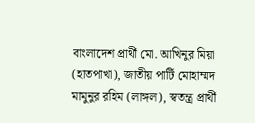বাংলাদেশ প্রার্থী মো. আখিনুর মিয়া (হাতপাখা), জাতীয় পার্টি মোহাম্মদ মামুনুর রহিম (লাঙ্গল), স্বতন্ত্র প্রার্থী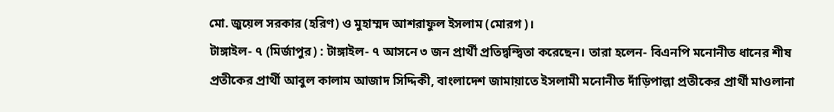মো. জুয়েল সরকার (হরিণ) ও মুহাম্মদ আশরাফুল ইসলাম (মোরগ)।
টাঙ্গাইল- ৭ (মির্জাপুর) : টাঙ্গাইল- ৭ আসনে ৩ জন প্রার্থী প্রতিদ্বন্দ্বিতা করেছেন। তারা হলেন- বিএনপি মনোনীত ধানের শীষ প্রতীকের প্রার্থী আবুল কালাম আজাদ সিদ্দিকী, বাংলাদেশ জামায়াতে ইসলামী মনোনীত দাঁড়িপাল্লা প্রতীকের প্রার্থী মাওলানা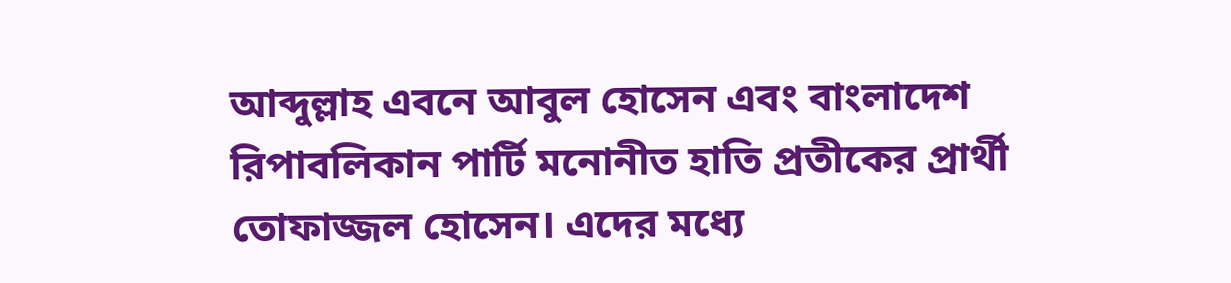আব্দুল্লাহ এবনে আবুল হোসেন এবং বাংলাদেশ রিপাবলিকান পার্টি মনোনীত হাতি প্রতীকের প্রার্থী তোফাজ্জল হোসেন। এদের মধ্যে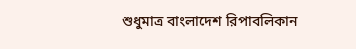শুধুমাত্র বাংলাদেশ রিপাবলিকান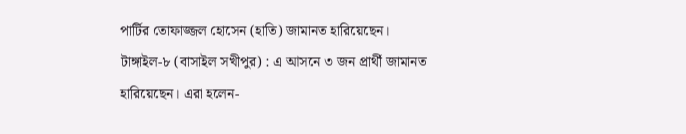পার্টির তোফাজ্জল হোসেন (হাতি) জামানত হারিয়েছেন।
টাঙ্গাইল-৮ (বাসাইল সখীপুর) : এ আসনে ৩ জন প্রার্থী জামানত হারিয়েছেন। এরা হলেন-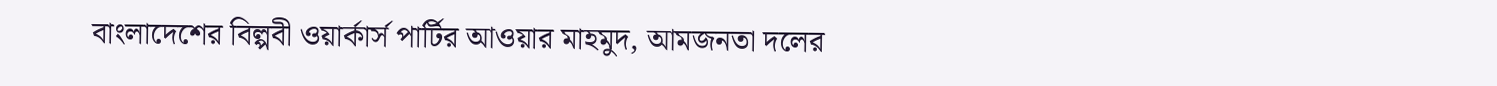বাংলাদেশের বিল্পবী ওয়ার্কার্স পার্টির আওয়ার মাহমুদ, আমজনতা দলের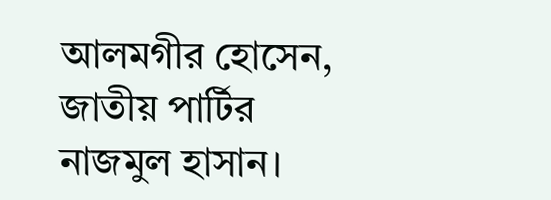আলমগীর হোসেন, জাতীয় পার্টির নাজমুল হাসান।